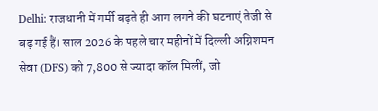Delhi: राजधानी में गर्मी बढ़ते ही आग लगने की घटनाएं तेजी से बढ़ गई हैं। साल 2026 के पहले चार महीनों में दिल्ली अग्निशमन सेवा (DFS) को 7,800 से ज्यादा कॉल मिलीं, जो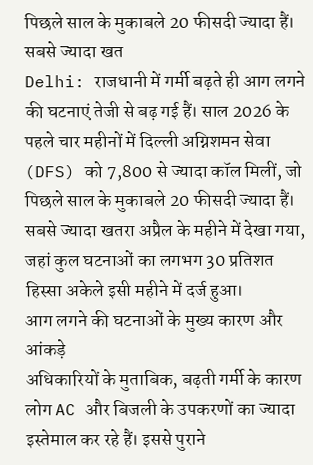पिछले साल के मुकाबले 20 फीसदी ज्यादा हैं। सबसे ज्यादा खत
Delhi: राजधानी में गर्मी बढ़ते ही आग लगने की घटनाएं तेजी से बढ़ गई हैं। साल 2026 के पहले चार महीनों में दिल्ली अग्निशमन सेवा (DFS) को 7,800 से ज्यादा कॉल मिलीं, जो पिछले साल के मुकाबले 20 फीसदी ज्यादा हैं। सबसे ज्यादा खतरा अप्रैल के महीने में देखा गया, जहां कुल घटनाओं का लगभग 30 प्रतिशत हिस्सा अकेले इसी महीने में दर्ज हुआ।
आग लगने की घटनाओं के मुख्य कारण और आंकड़े
अधिकारियों के मुताबिक, बढ़ती गर्मी के कारण लोग AC और बिजली के उपकरणों का ज्यादा इस्तेमाल कर रहे हैं। इससे पुराने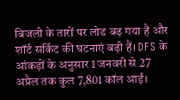बिजली के तारों पर लोड बढ़ गया है और शॉर्ट सर्किट की घटनाएं बढ़ी हैं। DFS के आंकड़ों के अनुसार 1 जनवरी से 27 अप्रैल तक कुल 7,801 कॉल आईं।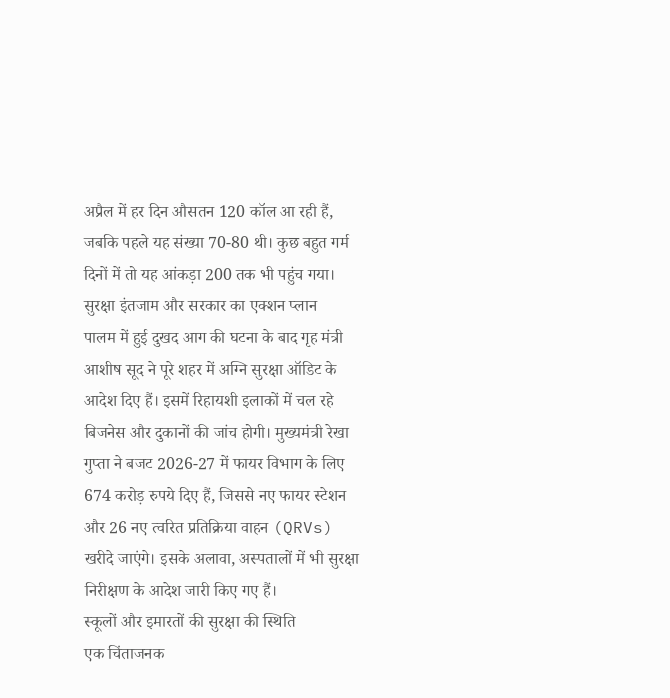अप्रैल में हर दिन औसतन 120 कॉल आ रही हैं, जबकि पहले यह संख्या 70-80 थी। कुछ बहुत गर्म दिनों में तो यह आंकड़ा 200 तक भी पहुंच गया।
सुरक्षा इंतजाम और सरकार का एक्शन प्लान
पालम में हुई दुखद आग की घटना के बाद गृह मंत्री आशीष सूद ने पूरे शहर में अग्नि सुरक्षा ऑडिट के आदेश दिए हैं। इसमें रिहायशी इलाकों में चल रहे बिजनेस और दुकानों की जांच होगी। मुख्यमंत्री रेखा गुप्ता ने बजट 2026-27 में फायर विभाग के लिए 674 करोड़ रुपये दिए हैं, जिससे नए फायर स्टेशन और 26 नए त्वरित प्रतिक्रिया वाहन (QRVs) खरीदे जाएंगे। इसके अलावा, अस्पतालों में भी सुरक्षा निरीक्षण के आदेश जारी किए गए हैं।
स्कूलों और इमारतों की सुरक्षा की स्थिति
एक चिंताजनक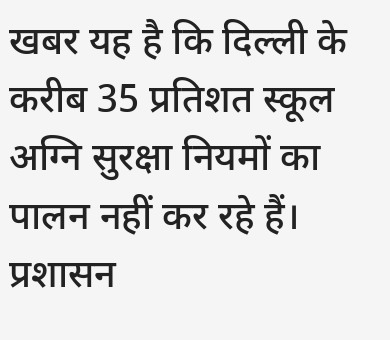खबर यह है कि दिल्ली के करीब 35 प्रतिशत स्कूल अग्नि सुरक्षा नियमों का पालन नहीं कर रहे हैं। प्रशासन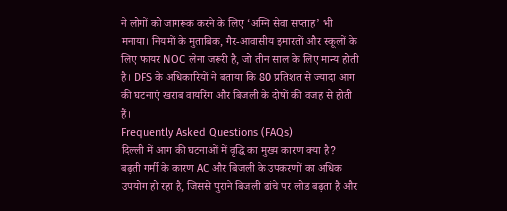ने लोगों को जागरूक करने के लिए ‘अग्नि सेवा सप्ताह’ भी मनाया। नियमों के मुताबिक, गैर-आवासीय इमारतों और स्कूलों के लिए फायर NOC लेना जरूरी है, जो तीन साल के लिए मान्य होती है। DFS के अधिकारियों ने बताया कि 80 प्रतिशत से ज्यादा आग की घटनाएं खराब वायरिंग और बिजली के दोषों की वजह से होती हैं।
Frequently Asked Questions (FAQs)
दिल्ली में आग की घटनाओं में वृद्धि का मुख्य कारण क्या है?
बढ़ती गर्मी के कारण AC और बिजली के उपकरणों का अधिक उपयोग हो रहा है, जिससे पुराने बिजली ढांचे पर लोड बढ़ता है और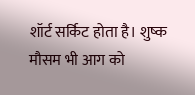शॉर्ट सर्किट होता है। शुष्क मौसम भी आग को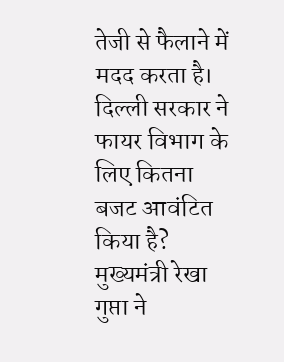तेजी से फैलाने में मदद करता है।
दिल्ली सरकार ने फायर विभाग के लिए कितना बजट आवंटित किया है?
मुख्यमंत्री रेखा गुप्ता ने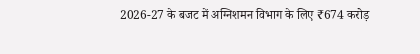2026-27 के बजट में अग्निशमन विभाग के लिए ₹674 करोड़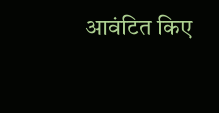आवंटित किए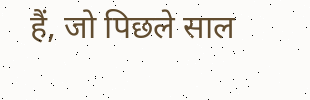हैं, जो पिछले साल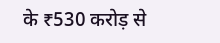के ₹530 करोड़ से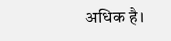अधिक है।